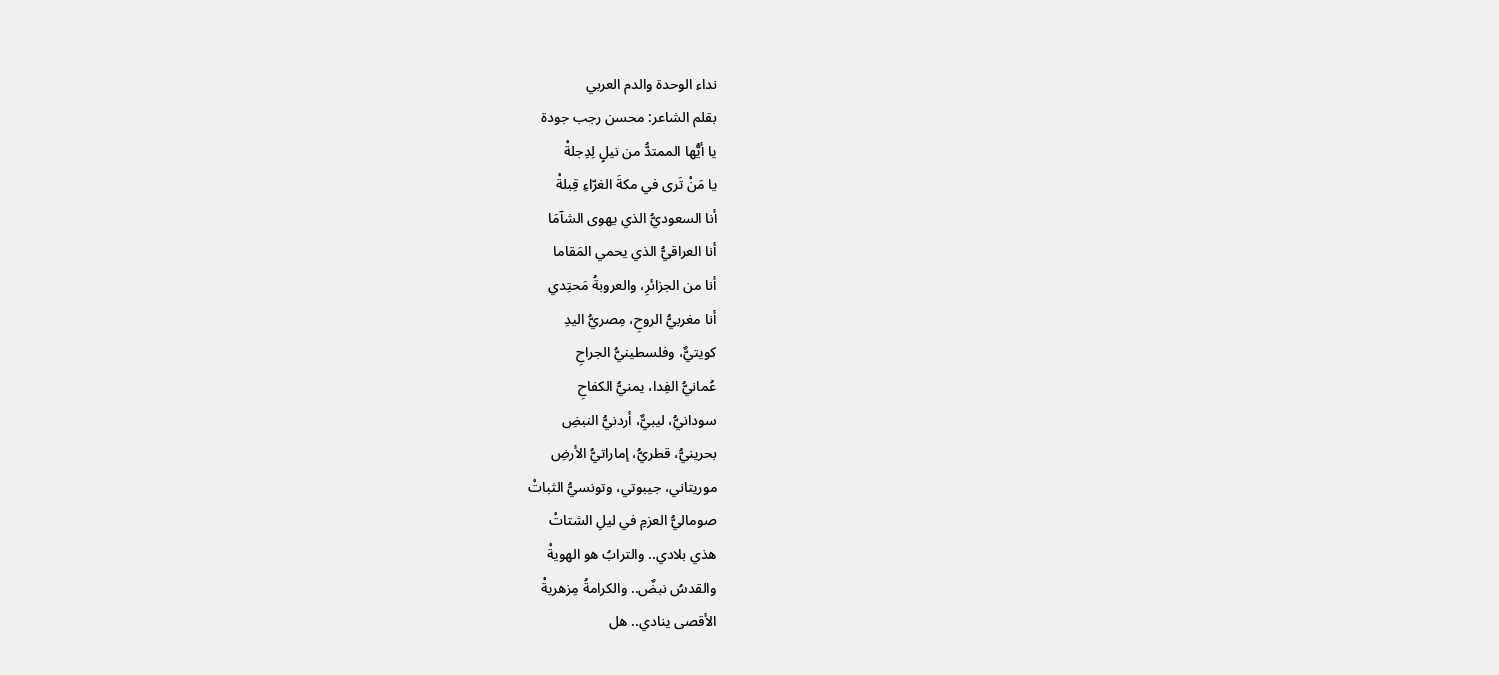نداء الوحدة والدم العربي
بقلم الشاعر: محسن رجب جودة
يا أيُّها الممتدُّ من نيلٍ لِدِجلةْ
يا مَنْ تَرى في مكةَ الغرّاءِ قِبلةْ
أنا السعوديُّ الذي يهوى الشآمَا
أنا العراقيُّ الذي يحمي المَقاما
أنا من الجزائرِ، والعروبةُ مَحتِدي
أنا مغربيُّ الروحِ، مِصريُّ اليدِ
كويتيٌّ، وفلسطينيُّ الجراحِ
عُمانيُّ الفِدا، يمنيُّ الكفاحِ
سودانيُّ، ليبيٌّ، أردنيُّ النبضِ
بحرينيُّ، قطريُّ، إماراتيُّ الأرضِ
موريتاني، جيبوتي، وتونسيُّ الثباتْ
صوماليُّ العزمِ في ليلِ الشتاتْ
هذي بلادي.. والترابُ هو الهويةْ
والقدسُ نبضٌ.. والكرامةُ مِزهريةْ
الأقصى ينادي.. هل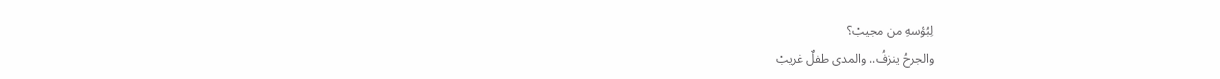لِبُؤسهِ من مجيبْ؟
والجرحُ ينزفُ.. والمدى طفلٌ غريبْ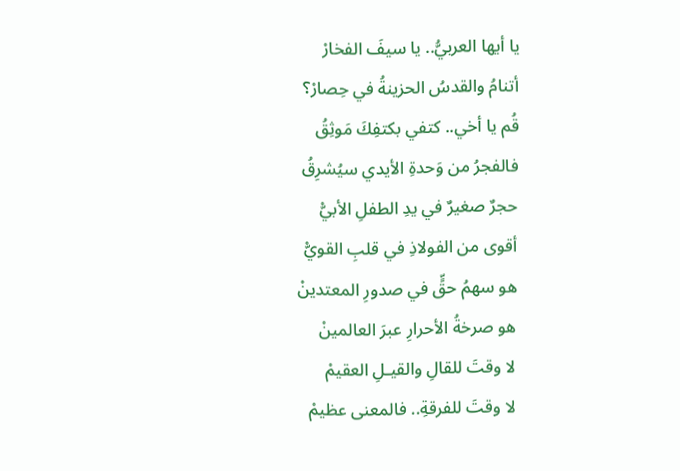يا أيها العربيُّ.. يا سيفَ الفخارْ
أتنامُ والقدسُ الحزينةُ في حِصارْ؟
قُم يا أخي.. كتفي بكتفِكَ مَوثِقُ
فالفجرُ من وَحدةِ الأيدي سيُشرِقُ
حجرٌ صغيرٌ في يدِ الطفلِ الأبيّْ
أقوى من الفولاذِ في قلبِ القويّْ
هو سهمُ حقٍّ في صدورِ المعتدينْ
هو صرخةُ الأحرارِ عبرَ العالمينْ
لا وقتَ للقالِ والقيـلِ العقيمْ
لا وقتَ للفرقةِ.. فالمعنى عظيمْ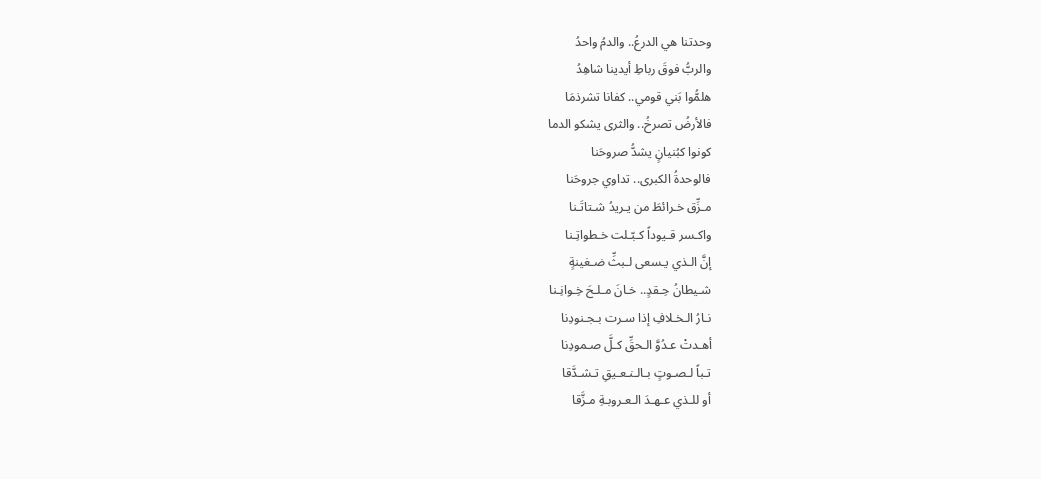وحدتنا هي الدرعُ.. والدمُ واحدُ
والربُّ فوقَ رباطِ أيدينا شاهِدُ
هلمُّوا بَني قومي.. كفانا تشرذمَا
فالأرضُ تصرخُ.. والثرى يشكو الدما
كونوا كبُنيانٍ يشدُّ صروحَنا
فالوحدةُ الكبرى.. تداوي جروحَنا
مـزِّق خـرائطَ من يـريدُ شـتاتَـنا
واكـسر قـيوداً كـبّـلت خـطواتِـنا
إنَّ الـذي يـسعى لـبثِّ ضـغينةٍ
شـيطانُ حِـقدٍ.. خـانَ مـلـحَ خِـوانِـنا
نـارُ الـخـلافِ إذا سـرت بـجـنودِنا
أهـدتْ عـدُوَّ الـحقِّ كـلَّ صـمودِنا
تـباً لـصـوتٍ بـالـنـعـيقِ تـشـدَّقا
أو للـذي عـهـدَ الـعـروبـةِ مـزَّقا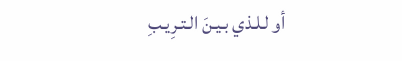أو لـلـذي بـيـنَ الـتـرِيـبِ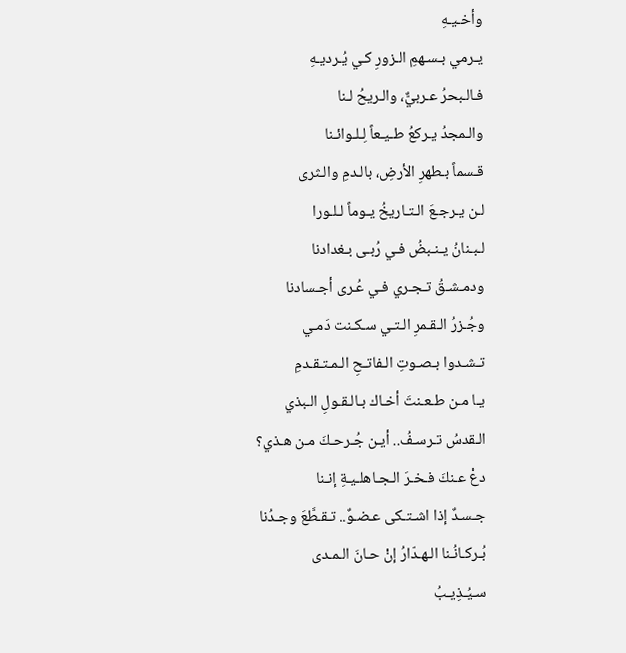وأخـيـهِ
يـرمي بـسـهمِ الـزورِ كـي يُـرديـهِ
فـالـبحرُ عـربيٌّ، والـريحُ لـنا
والـمجدُ يـركعُ طـيـعاً لِـلـوائـنا
قـسماً بـطهرِ الأرضِ، بالـدمِ والـثرى
لـن يـرجـعَ الـتـاريخُ يـوماً لـلـورا
لـبـنانُ يـنـبضُ فـي رُبـى بـغدادنا
ودمـشـقُ تـجـري فـي عُـرى أجـسادنا
وجُـزرُ الـقـمرِ الـتـي سـكـنت دَمـي
تـشـدوا بـصـوتِ الـفاتـحِ الـمـتـقـدمِ
يـا مـن طـعـنتَ أخـاك بـالـقـولِ الـبذي
الـقدسُ تـرسـفُ.. أيـن جُـرحـكَ مـن هـذي؟
دعْ عـنكَ فـخـرَ الـجـاهلـيـةِ إنـنا
جـسـدٌ إذا اشـتـكى عـضـوٌ.. تـقـطَّعَ وجـدُنا
بُـركـانُـنا الـهـدّارُ إنْ حـانَ الـمـدى
سـيُـذِيـبُ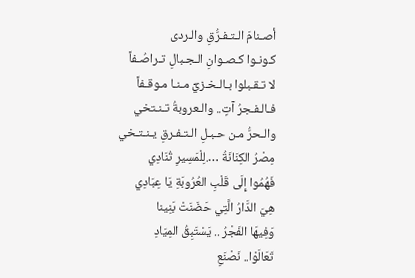أصـنامَ الـتـفـرُّقِ والـردى
كـونـوا كـصـوانِ الـجـبالِ تـراصُـفاً
لا تـقـبلوا بـالـخـزيِّ مـنـا مـوقـفاً
فـالـفـجرُ آتٍ.. والـعروبةُ تـنـتخي
والـحرُّ مـن حـبـلِ الـتـفـرقِ يـنـتـخي
مِصْرُ الكِنَانَةُ ….لِلْمَسِيرِ تُنَادِي
فَهُمُوا إِلَى قَلْبِ العُرُوبَةِ يَا عِبَادِي
هِيَ الدَّارُ الَّتِي حَضَنَتْ بَنِينا
وَفِيهَا الفَجْرُ .. يَسْتَبِقُ المِيَادِ
تَعَالَوْا.. نَصْنَعِ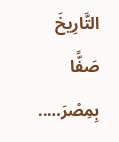التَّارِيخَ صَفًّا
بِمِصْرَ…..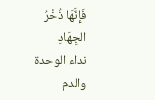فَإِنَّهَا ذُخْرُ الجِهَادِ
نداء الوحدة والدم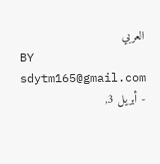العربي
BY sdytm165@gmail.com
- أبريل 3,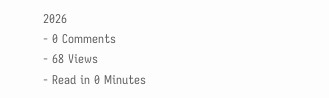2026
- 0 Comments
- 68 Views
- Read in 0 Minutes